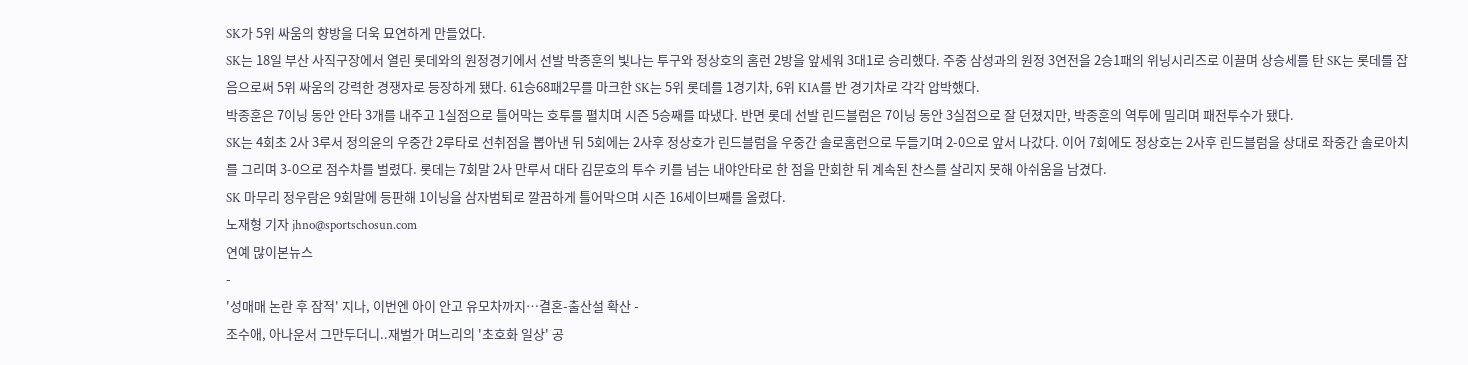SK가 5위 싸움의 향방을 더욱 묘연하게 만들었다.
SK는 18일 부산 사직구장에서 열린 롯데와의 원정경기에서 선발 박종훈의 빛나는 투구와 정상호의 홈런 2방을 앞세워 3대1로 승리했다. 주중 삼성과의 원정 3연전을 2승1패의 위닝시리즈로 이끌며 상승세를 탄 SK는 롯데를 잡음으로써 5위 싸움의 강력한 경쟁자로 등장하게 됐다. 61승68패2무를 마크한 SK는 5위 롯데를 1경기차, 6위 KIA를 반 경기차로 각각 압박했다.
박종훈은 7이닝 동안 안타 3개를 내주고 1실점으로 틀어막는 호투를 펼치며 시즌 5승째를 따냈다. 반면 롯데 선발 린드블럼은 7이닝 동안 3실점으로 잘 던졌지만, 박종훈의 역투에 밀리며 패전투수가 됐다.
SK는 4회초 2사 3루서 정의윤의 우중간 2루타로 선취점을 뽑아낸 뒤 5회에는 2사후 정상호가 린드블럼을 우중간 솔로홈런으로 두들기며 2-0으로 앞서 나갔다. 이어 7회에도 정상호는 2사후 린드블럼을 상대로 좌중간 솔로아치를 그리며 3-0으로 점수차를 벌렸다. 롯데는 7회말 2사 만루서 대타 김문호의 투수 키를 넘는 내야안타로 한 점을 만회한 뒤 계속된 찬스를 살리지 못해 아쉬움을 남겼다.
SK 마무리 정우람은 9회말에 등판해 1이닝을 삼자범퇴로 깔끔하게 틀어막으며 시즌 16세이브째를 올렸다.
노재형 기자 jhno@sportschosun.com
연예 많이본뉴스
-
'성매매 논란 후 잠적' 지나, 이번엔 아이 안고 유모차까지…결혼-출산설 확산 -
조수애, 아나운서 그만두더니..재벌가 며느리의 '초호화 일상' 공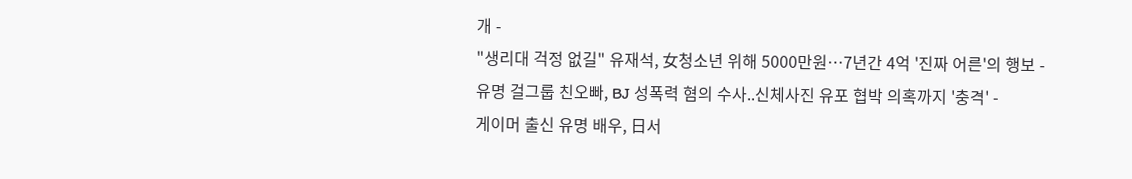개 -
"생리대 걱정 없길" 유재석, 女청소년 위해 5000만원…7년간 4억 '진짜 어른'의 행보 -
유명 걸그룹 친오빠, BJ 성폭력 혐의 수사..신체사진 유포 협박 의혹까지 '충격' -
게이머 출신 유명 배우, 日서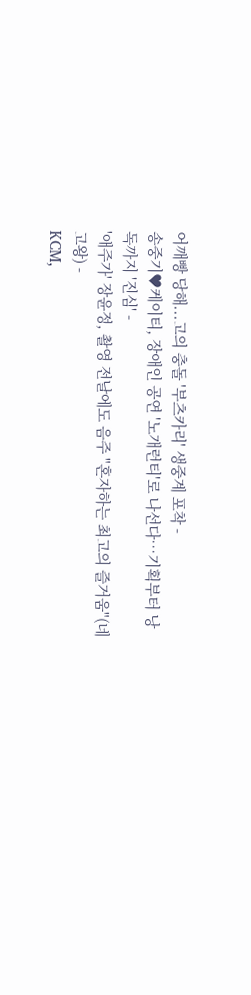어깨빵 당해...고의 충돌 '부츠카리' 생중계 포착 -
송중기♥케이티, 장애인 공연 '노개런티'로 나선다…기획부터 낭독까지 '진심' -
'애주가' 장윤정, 촬영 전날에도 음주 "혼자하는 최고의 즐거움"(네고왕) -
KCM,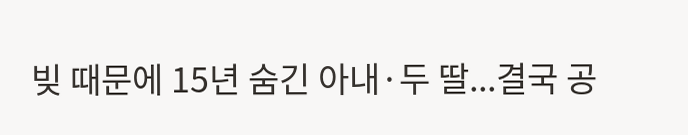빚 때문에 15년 숨긴 아내·두 딸...결국 공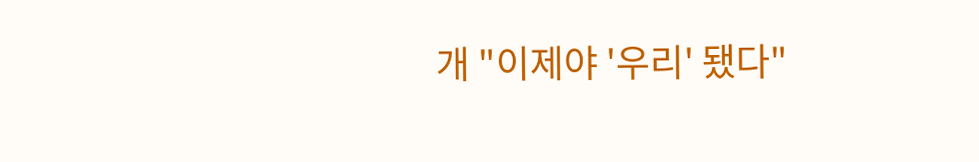개 "이제야 '우리' 됐다"